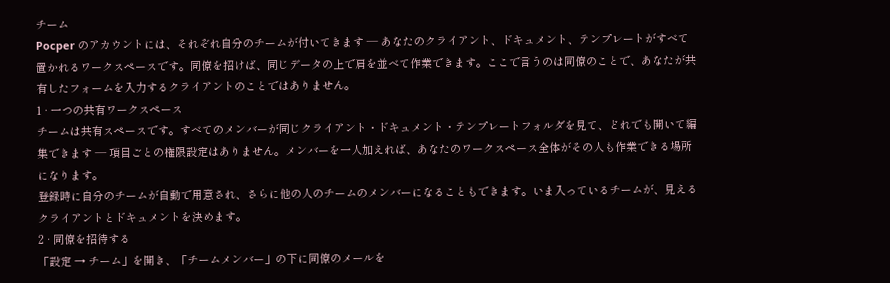チーム
Pocper のアカウントには、それぞれ自分のチームが付いてきます — あなたのクライアント、ドキュメント、テンプレートがすべて置かれるワークスペースです。同僚を招けば、同じデータの上で肩を並べて作業できます。ここで言うのは同僚のことで、あなたが共有したフォームを入力するクライアントのことではありません。
1 · 一つの共有ワークスペース
チームは共有スペースです。すべてのメンバーが同じクライアント・ドキュメント・テンプレートフォルダを見て、どれでも開いて編集できます — 項目ごとの権限設定はありません。メンバーを一人加えれば、あなたのワークスペース全体がその人も作業できる場所になります。
登録時に自分のチームが自動で用意され、さらに他の人のチームのメンバーになることもできます。いま入っているチームが、見えるクライアントとドキュメントを決めます。
2 · 同僚を招待する
「設定 → チーム」を開き、「チームメンバー」の下に同僚のメールを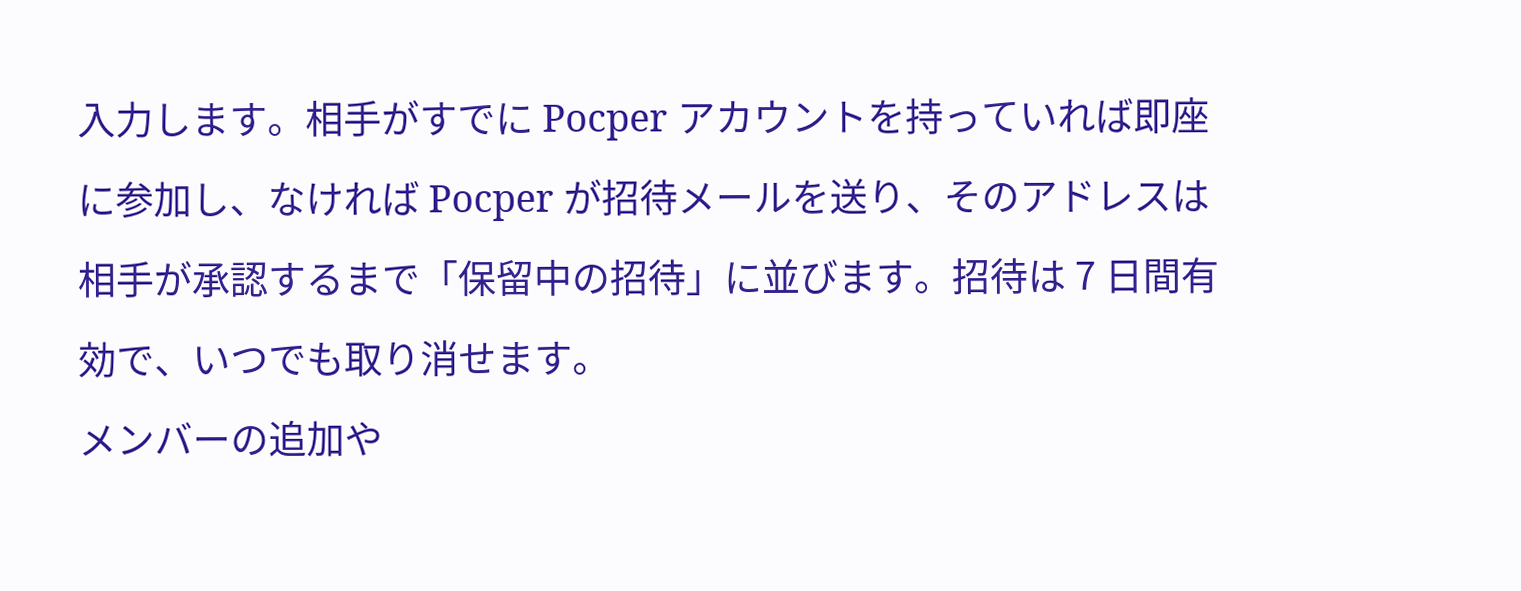入力します。相手がすでに Pocper アカウントを持っていれば即座に参加し、なければ Pocper が招待メールを送り、そのアドレスは相手が承認するまで「保留中の招待」に並びます。招待は 7 日間有効で、いつでも取り消せます。
メンバーの追加や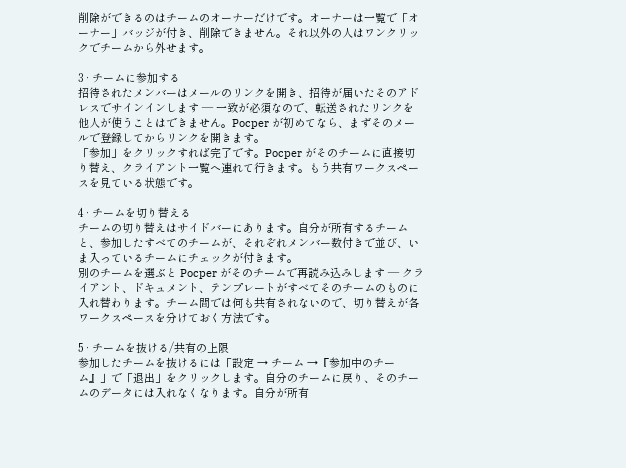削除ができるのはチームのオーナーだけです。オーナーは一覧で「オーナー」バッジが付き、削除できません。それ以外の人はワンクリックでチームから外せます。

3 · チームに参加する
招待されたメンバーはメールのリンクを開き、招待が届いたそのアドレスでサインインします — 一致が必須なので、転送されたリンクを他人が使うことはできません。Pocper が初めてなら、まずそのメールで登録してからリンクを開きます。
「参加」をクリックすれば完了です。Pocper がそのチームに直接切り替え、クライアント一覧へ連れて行きます。もう共有ワークスペースを見ている状態です。

4 · チームを切り替える
チームの切り替えはサイドバーにあります。自分が所有するチームと、参加したすべてのチームが、それぞれメンバー数付きで並び、いま入っているチームにチェックが付きます。
別のチームを選ぶと Pocper がそのチームで再読み込みします — クライアント、ドキュメント、テンプレートがすべてそのチームのものに入れ替わります。チーム間では何も共有されないので、切り替えが各ワークスペースを分けておく方法です。

5 · チームを抜ける/共有の上限
参加したチームを抜けるには「設定 → チーム →『参加中のチーム』」で「退出」をクリックします。自分のチームに戻り、そのチームのデータには入れなくなります。自分が所有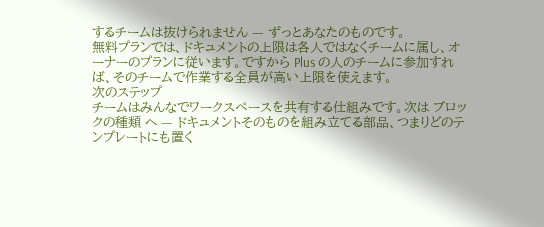するチームは抜けられません — ずっとあなたのものです。
無料プランでは、ドキュメントの上限は各人ではなくチームに属し、オーナーのプランに従います。ですから Plus の人のチームに参加すれば、そのチームで作業する全員が高い上限を使えます。
次のステップ
チームはみんなでワークスペースを共有する仕組みです。次は ブロックの種類 へ — ドキュメントそのものを組み立てる部品、つまりどのテンプレートにも置く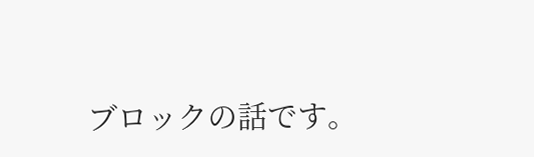ブロックの話です。